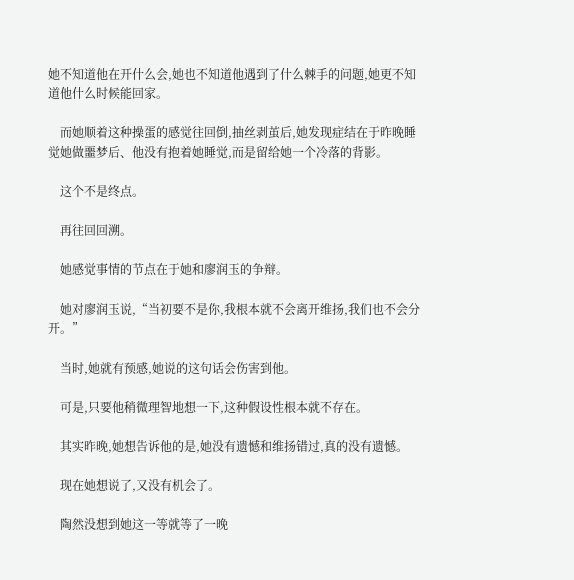她不知道他在开什么会,她也不知道他遇到了什么棘手的问题,她更不知道他什么时候能回家。

    而她顺着这种操蛋的感觉往回倒,抽丝剥茧后,她发现症结在于昨晚睡觉她做噩梦后、他没有抱着她睡觉,而是留给她一个冷落的背影。

    这个不是终点。

    再往回回溯。

    她感觉事情的节点在于她和廖润玉的争辩。

    她对廖润玉说,“当初要不是你,我根本就不会离开维扬,我们也不会分开。”

    当时,她就有预感,她说的这句话会伤害到他。

    可是,只要他稍微理智地想一下,这种假设性根本就不存在。

    其实昨晚,她想告诉他的是,她没有遗憾和维扬错过,真的没有遗憾。

    现在她想说了,又没有机会了。

    陶然没想到她这一等就等了一晚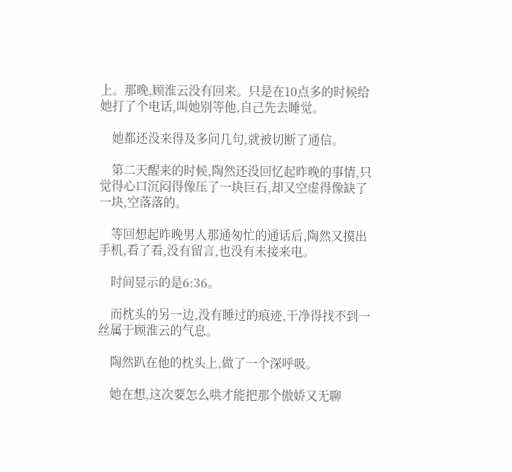上。那晚,顾淮云没有回来。只是在10点多的时候给她打了个电话,叫她别等他,自己先去睡觉。

    她都还没来得及多问几句,就被切断了通信。

    第二天醒来的时候,陶然还没回忆起昨晚的事情,只觉得心口沉闷得像压了一块巨石,却又空虚得像缺了一块,空落落的。

    等回想起昨晚男人那通匆忙的通话后,陶然又摸出手机,看了看,没有留言,也没有未接来电。

    时间显示的是6:36。

    而枕头的另一边,没有睡过的痕迹,干净得找不到一丝属于顾淮云的气息。

    陶然趴在他的枕头上,做了一个深呼吸。

    她在想,这次要怎么哄才能把那个傲娇又无聊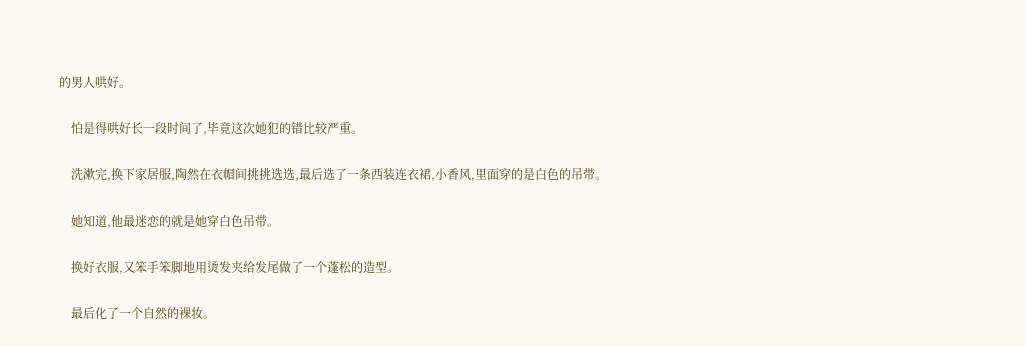的男人哄好。

    怕是得哄好长一段时间了,毕竟这次她犯的错比较严重。

    洗漱完,换下家居服,陶然在衣帽间挑挑选选,最后选了一条西装连衣裙,小香风,里面穿的是白色的吊带。

    她知道,他最迷恋的就是她穿白色吊带。

    换好衣服,又笨手笨脚地用烫发夹给发尾做了一个蓬松的造型。

    最后化了一个自然的裸妆。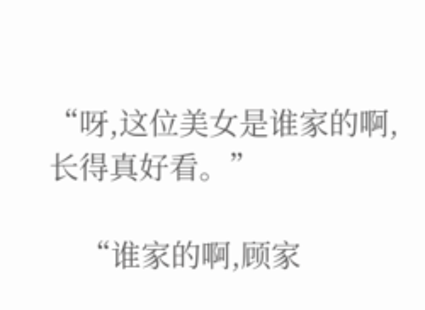“呀,这位美女是谁家的啊,长得真好看。”

    “谁家的啊,顾家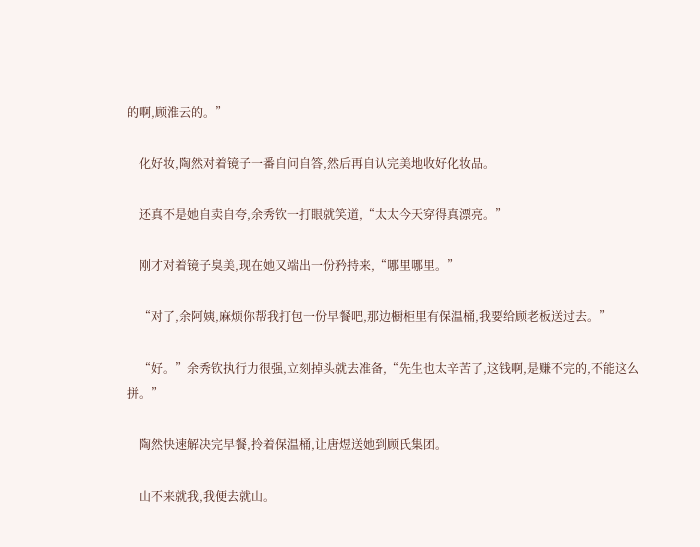的啊,顾淮云的。”

    化好妆,陶然对着镜子一番自问自答,然后再自认完美地收好化妆品。

    还真不是她自卖自夸,余秀钦一打眼就笑道,“太太今天穿得真漂亮。”

    刚才对着镜子臭美,现在她又端出一份矜持来,“哪里哪里。”

    “对了,余阿姨,麻烦你帮我打包一份早餐吧,那边橱柜里有保温桶,我要给顾老板送过去。”

    “好。”余秀钦执行力很强,立刻掉头就去准备,“先生也太辛苦了,这钱啊,是赚不完的,不能这么拼。”

    陶然快速解决完早餐,拎着保温桶,让唐煜送她到顾氏集团。

    山不来就我,我便去就山。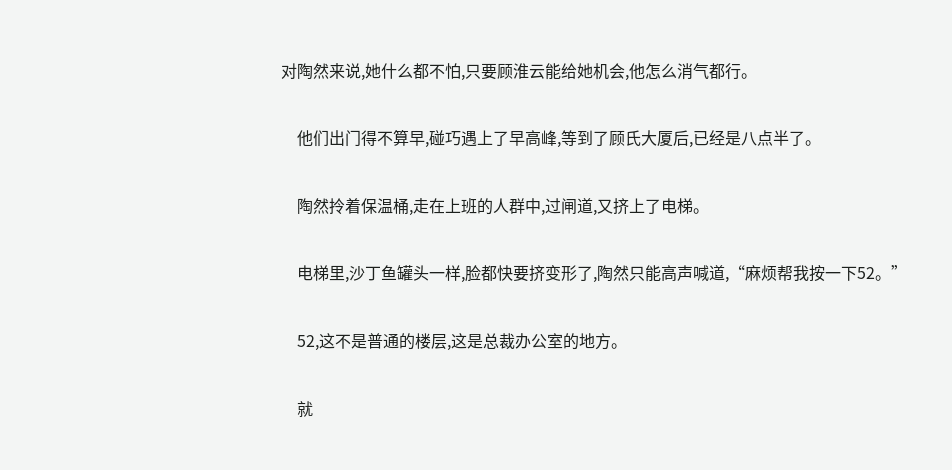对陶然来说,她什么都不怕,只要顾淮云能给她机会,他怎么消气都行。

    他们出门得不算早,碰巧遇上了早高峰,等到了顾氏大厦后,已经是八点半了。

    陶然拎着保温桶,走在上班的人群中,过闸道,又挤上了电梯。

    电梯里,沙丁鱼罐头一样,脸都快要挤变形了,陶然只能高声喊道,“麻烦帮我按一下52。”

    52,这不是普通的楼层,这是总裁办公室的地方。

    就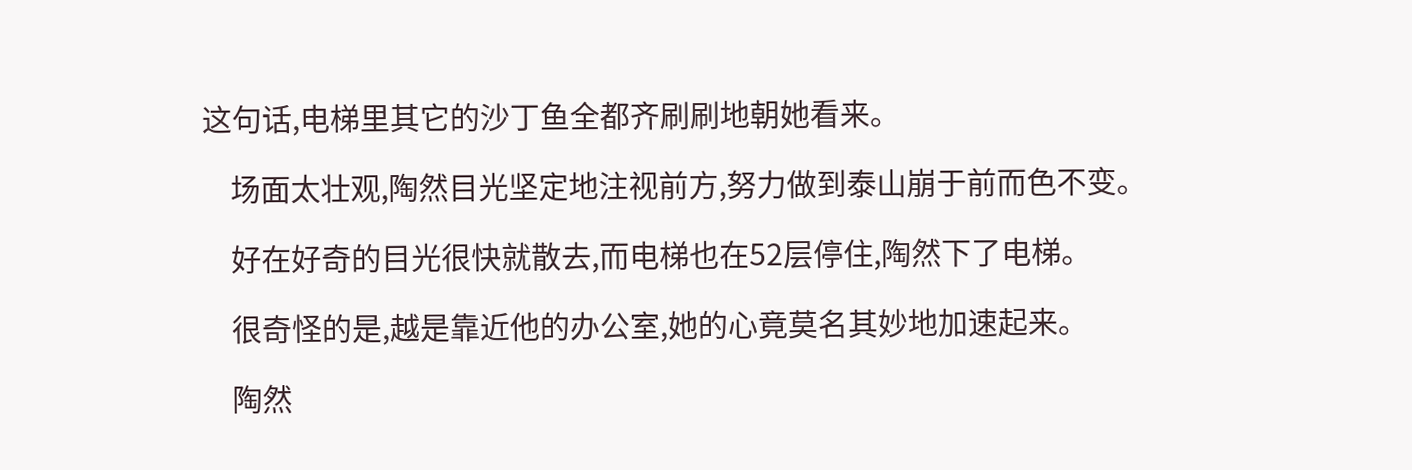这句话,电梯里其它的沙丁鱼全都齐刷刷地朝她看来。

    场面太壮观,陶然目光坚定地注视前方,努力做到泰山崩于前而色不变。

    好在好奇的目光很快就散去,而电梯也在52层停住,陶然下了电梯。

    很奇怪的是,越是靠近他的办公室,她的心竟莫名其妙地加速起来。

    陶然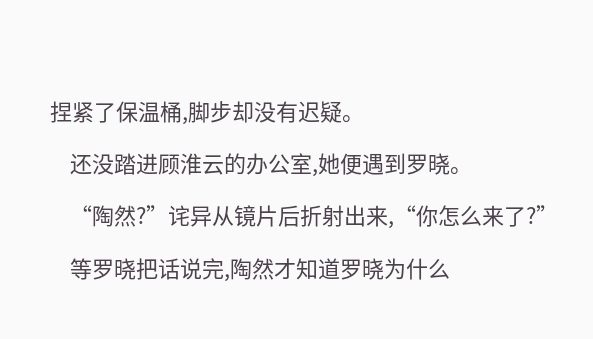捏紧了保温桶,脚步却没有迟疑。

    还没踏进顾淮云的办公室,她便遇到罗晓。

    “陶然?”诧异从镜片后折射出来,“你怎么来了?”

    等罗晓把话说完,陶然才知道罗晓为什么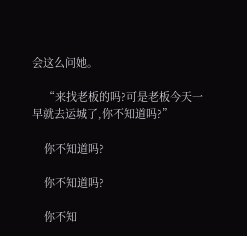会这么问她。

    “来找老板的吗?可是老板今天一早就去运城了,你不知道吗?”

    你不知道吗?

    你不知道吗?

    你不知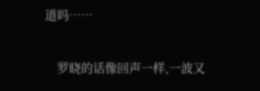道吗……

    罗晓的话像回声一样,一波又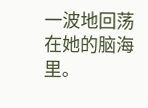一波地回荡在她的脑海里。